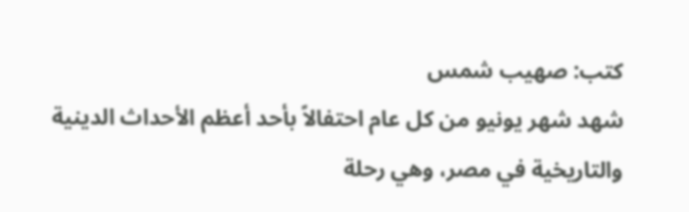كتب: صهيب شمس
شهد شهر يونيو من كل عام احتفالاً بأحد أعظم الأحداث الدينية والتاريخية في مصر، وهي رحلة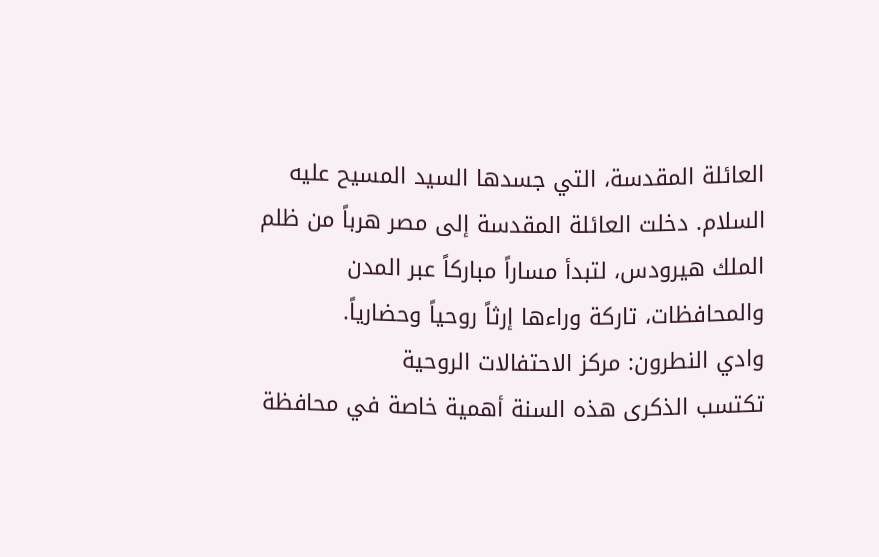العائلة المقدسة، التي جسدها السيد المسيح عليه السلام. دخلت العائلة المقدسة إلى مصر هرباً من ظلم الملك هيرودس، لتبدأ مساراً مباركاً عبر المدن والمحافظات، تاركة وراءها إرثاً روحياً وحضارياً.
وادي النطرون: مركز الاحتفالات الروحية
تكتسب الذكرى هذه السنة أهمية خاصة في محافظة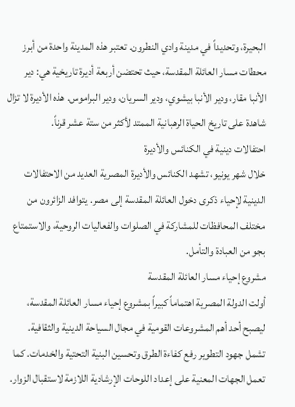البحيرة، وتحديداً في مدينة وادي النطرون. تعتبر هذه المدينة واحدة من أبرز محطات مسار العائلة المقدسة، حيث تحتضن أربعة أديرة تاريخية هي: دير الأنبا مقار، ودير الأنبا بيشوي، ودير السريان، ودير البراموس. هذه الأديرة لا تزال شاهدة على تاريخ الحياة الرهبانية الممتد لأكثر من ستة عشر قرناً.
احتفالات دينية في الكنائس والأديرة
خلال شهر يونيو، تشهد الكنائس والأديرة المصرية العديد من الاحتفالات الدينية لإحياء ذكرى دخول العائلة المقدسة إلى مصر. يتوافد الزائرون من مختلف المحافظات للمشاركة في الصلوات والفعاليات الروحية، والاستمتاع بجو من العبادة والتأمل.
مشروع إحياء مسار العائلة المقدسة
أولت الدولة المصرية اهتماماً كبيراً بمشروع إحياء مسار العائلة المقدسة، ليصبح أحد أهم المشروعات القومية في مجال السياحة الدينية والثقافية. تشمل جهود التطوير رفع كفاءة الطرق وتحسين البنية التحتية والخدمات. كما تعمل الجهات المعنية على إعداد اللوحات الإرشادية اللازمة لاستقبال الزوار.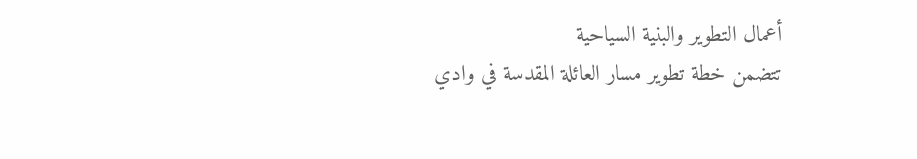أعمال التطوير والبنية السياحية
تتضمن خطة تطوير مسار العائلة المقدسة في وادي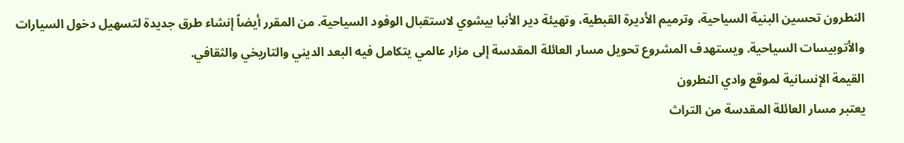النطرون تحسين البنية السياحية، وترميم الأديرة القبطية، وتهيئة دير الأنبا بيشوي لاستقبال الوفود السياحية. من المقرر أيضاً إنشاء طرق جديدة لتسهيل دخول السيارات والأتوبيسات السياحية. ويستهدف المشروع تحويل مسار العائلة المقدسة إلى مزار عالمي يتكامل فيه البعد الديني والتاريخي والثقافي.
القيمة الإنسانية لموقع وادي النطرون
يعتبر مسار العائلة المقدسة من التراث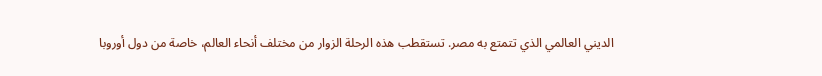الديني العالمي الذي تتمتع به مصر. تستقطب هذه الرحلة الزوار من مختلف أنحاء العالم، خاصة من دول أوروبا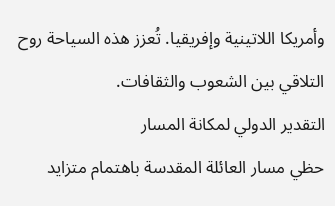وأمريكا اللاتينية وإفريقيا. تُعزز هذه السياحة روح التلاقي بين الشعوب والثقافات.
التقدير الدولي لمكانة المسار
حظي مسار العائلة المقدسة باهتمام متزايد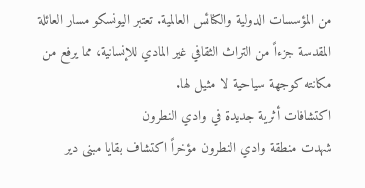من المؤسسات الدولية والكنائس العالمية. تعتبر اليونسكو مسار العائلة المقدسة جزءاً من التراث الثقافي غير المادي للإنسانية، مما يرفع من مكانته كوجهة سياحية لا مثيل لها.
اكتشافات أثرية جديدة في وادي النطرون
شهدت منطقة وادي النطرون مؤخراً اكتشاف بقايا مبنى دير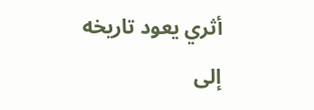أثري يعود تاريخه إلى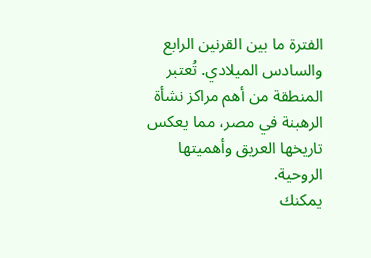الفترة ما بين القرنين الرابع والسادس الميلادي. تُعتبر المنطقة من أهم مراكز نشأة الرهبنة في مصر، مما يعكس تاريخها العريق وأهميتها الروحية.
يمكنك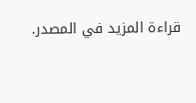قراءة المزيد في المصدر.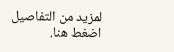لمزيد من التفاصيل اضغط هنا.